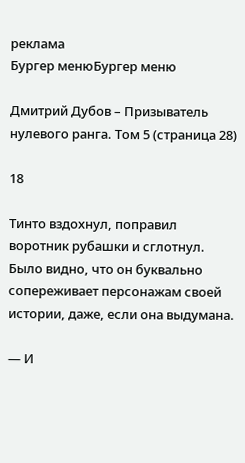реклама
Бургер менюБургер меню

Дмитрий Дубов – Призыватель нулевого ранга. Том 5 (страница 28)

18

Тинто вздохнул, поправил воротник рубашки и сглотнул. Было видно, что он буквально сопереживает персонажам своей истории, даже, если она выдумана.

— И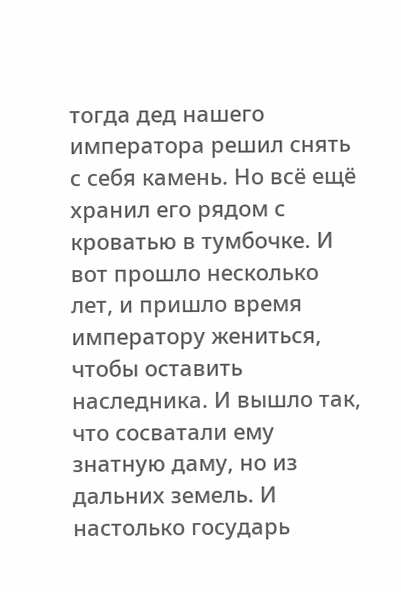тогда дед нашего императора решил снять с себя камень. Но всё ещё хранил его рядом с кроватью в тумбочке. И вот прошло несколько лет, и пришло время императору жениться, чтобы оставить наследника. И вышло так, что сосватали ему знатную даму, но из дальних земель. И настолько государь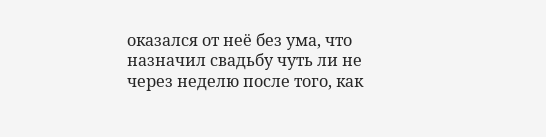оказался от неё без ума, что назначил свадьбу чуть ли не через неделю после того, как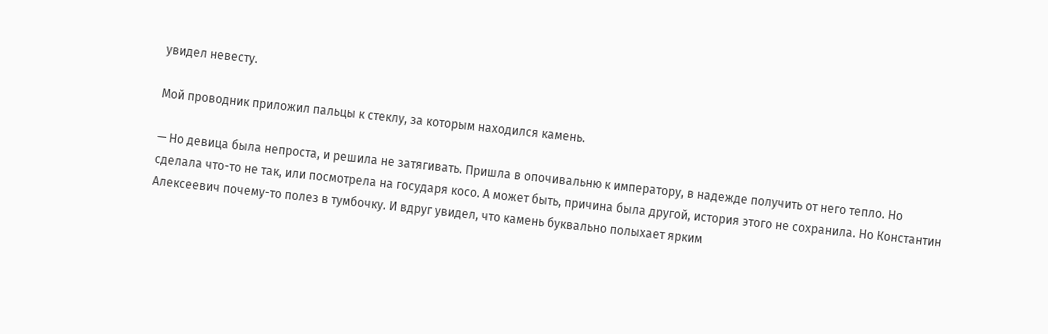увидел невесту.

Мой проводник приложил пальцы к стеклу, за которым находился камень.

— Но девица была непроста, и решила не затягивать. Пришла в опочивальню к императору, в надежде получить от него тепло. Но сделала что-то не так, или посмотрела на государя косо. А может быть, причина была другой, история этого не сохранила. Но Константин Алексеевич почему-то полез в тумбочку. И вдруг увидел, что камень буквально полыхает ярким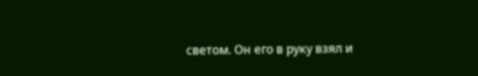светом. Он его в руку взял и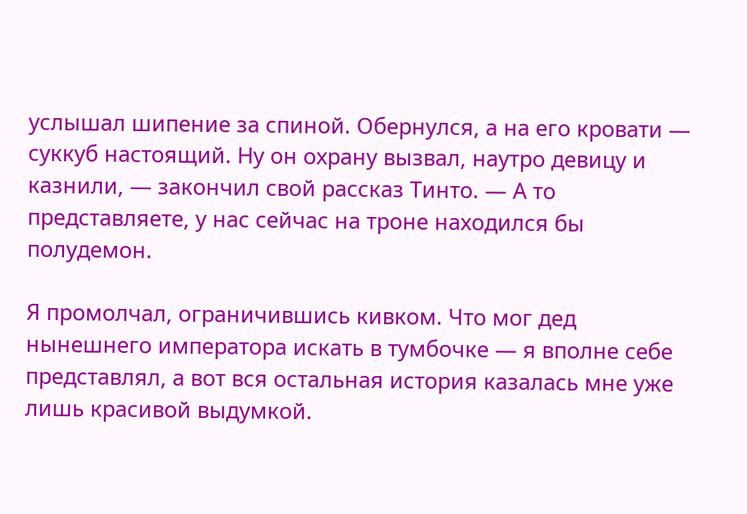услышал шипение за спиной. Обернулся, а на его кровати — суккуб настоящий. Ну он охрану вызвал, наутро девицу и казнили, — закончил свой рассказ Тинто. — А то представляете, у нас сейчас на троне находился бы полудемон.

Я промолчал, ограничившись кивком. Что мог дед нынешнего императора искать в тумбочке — я вполне себе представлял, а вот вся остальная история казалась мне уже лишь красивой выдумкой.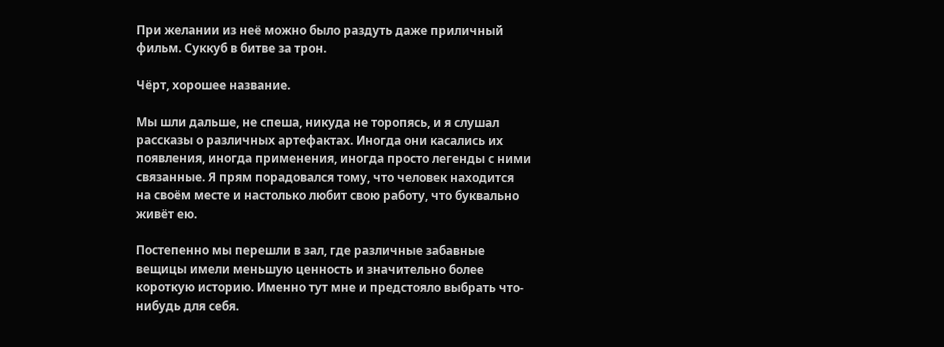При желании из неё можно было раздуть даже приличный фильм. Суккуб в битве за трон.

Чёрт, хорошее название.

Мы шли дальше, не спеша, никуда не торопясь, и я слушал рассказы о различных артефактах. Иногда они касались их появления, иногда применения, иногда просто легенды с ними связанные. Я прям порадовался тому, что человек находится на своём месте и настолько любит свою работу, что буквально живёт ею.

Постепенно мы перешли в зал, где различные забавные вещицы имели меньшую ценность и значительно более короткую историю. Именно тут мне и предстояло выбрать что-нибудь для себя.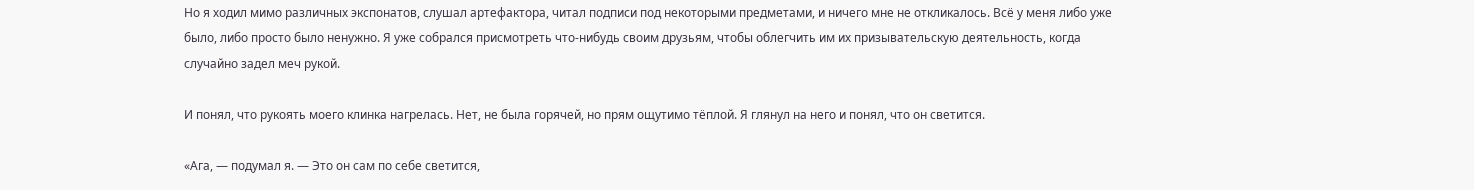Но я ходил мимо различных экспонатов, слушал артефактора, читал подписи под некоторыми предметами, и ничего мне не откликалось. Всё у меня либо уже было, либо просто было ненужно. Я уже собрался присмотреть что-нибудь своим друзьям, чтобы облегчить им их призывательскую деятельность, когда случайно задел меч рукой.

И понял, что рукоять моего клинка нагрелась. Нет, не была горячей, но прям ощутимо тёплой. Я глянул на него и понял, что он светится.

«Ага, — подумал я. — Это он сам по себе светится,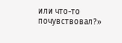или что-то почувствовал?»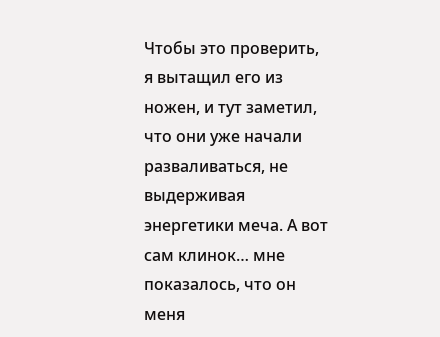Чтобы это проверить, я вытащил его из ножен, и тут заметил, что они уже начали разваливаться, не выдерживая энергетики меча. А вот сам клинок… мне показалось, что он меня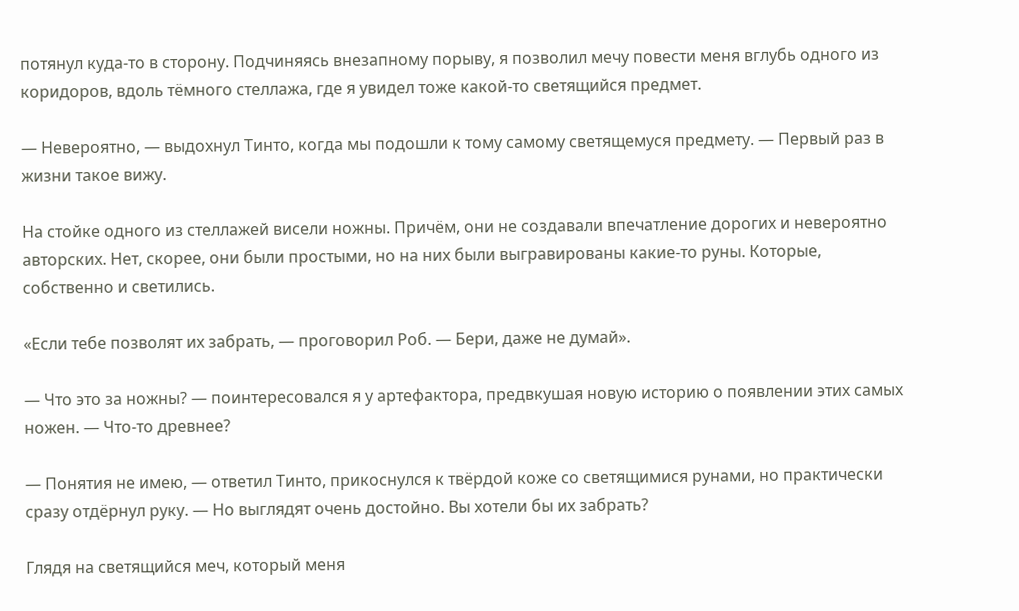потянул куда-то в сторону. Подчиняясь внезапному порыву, я позволил мечу повести меня вглубь одного из коридоров, вдоль тёмного стеллажа, где я увидел тоже какой-то светящийся предмет.

— Невероятно, — выдохнул Тинто, когда мы подошли к тому самому светящемуся предмету. — Первый раз в жизни такое вижу.

На стойке одного из стеллажей висели ножны. Причём, они не создавали впечатление дорогих и невероятно авторских. Нет, скорее, они были простыми, но на них были выгравированы какие-то руны. Которые, собственно и светились.

«Если тебе позволят их забрать, — проговорил Роб. — Бери, даже не думай».

— Что это за ножны? — поинтересовался я у артефактора, предвкушая новую историю о появлении этих самых ножен. — Что-то древнее?

— Понятия не имею, — ответил Тинто, прикоснулся к твёрдой коже со светящимися рунами, но практически сразу отдёрнул руку. — Но выглядят очень достойно. Вы хотели бы их забрать?

Глядя на светящийся меч, который меня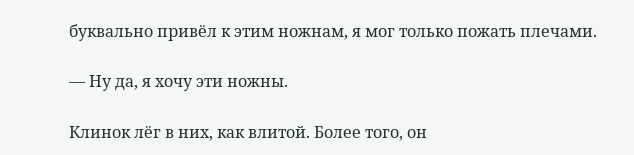буквально привёл к этим ножнам, я мог только пожать плечами.

— Ну да, я хочу эти ножны.

Клинок лёг в них, как влитой. Более того, он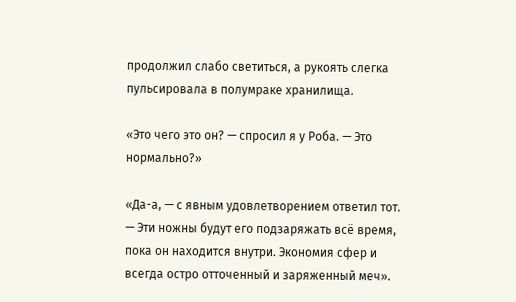продолжил слабо светиться, а рукоять слегка пульсировала в полумраке хранилища.

«Это чего это он? — спросил я у Роба. — Это нормально?»

«Да-а, — с явным удовлетворением ответил тот. — Эти ножны будут его подзаряжать всё время, пока он находится внутри. Экономия сфер и всегда остро отточенный и заряженный меч».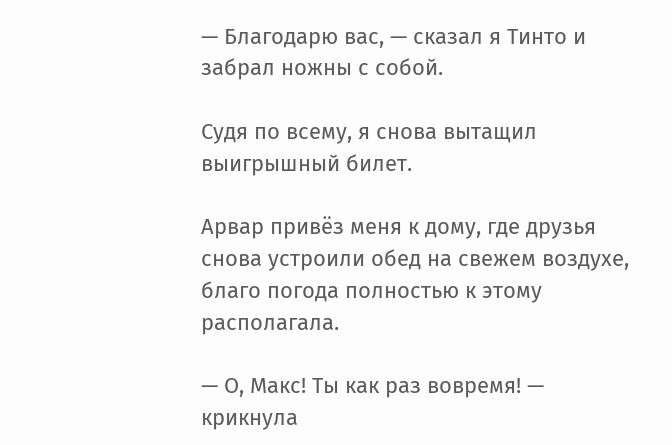— Благодарю вас, — сказал я Тинто и забрал ножны с собой.

Судя по всему, я снова вытащил выигрышный билет.

Арвар привёз меня к дому, где друзья снова устроили обед на свежем воздухе, благо погода полностью к этому располагала.

— О, Макс! Ты как раз вовремя! — крикнула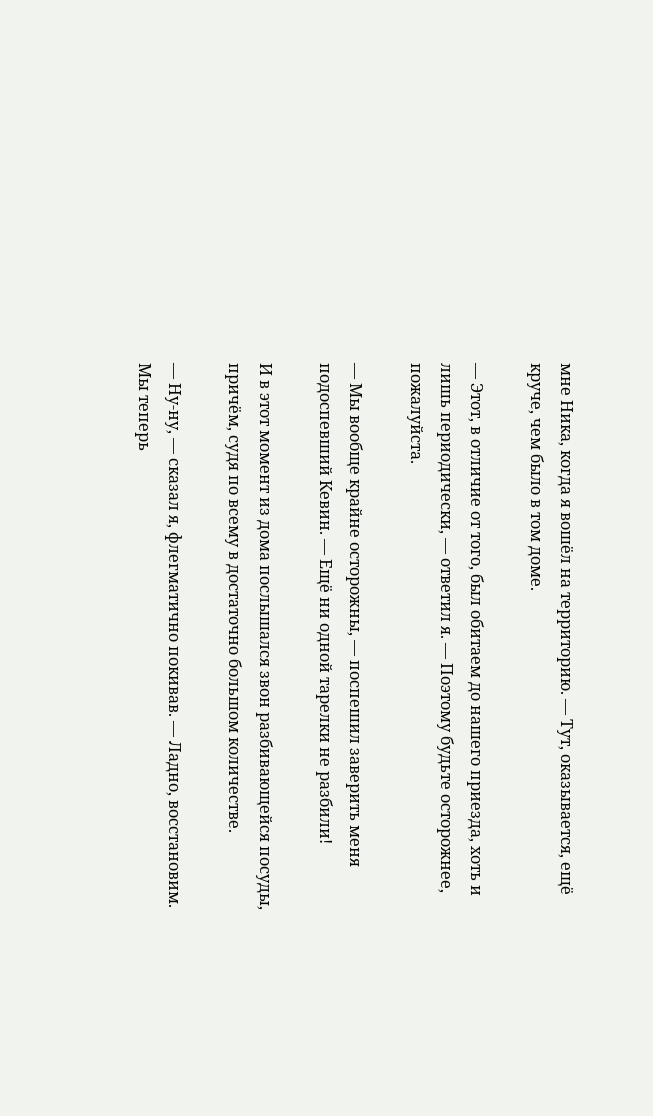мне Ника, когда я вошёл на территорию. — Тут, оказывается, ещё круче, чем было в том доме.

— Этот, в отличие от того, был обитаем до нашего приезда, хоть и лишь периодически, — ответил я. — Поэтому будьте осторожнее, пожалуйста.

— Мы вообще крайне осторожны, — поспешил заверить меня подоспевший Кевин. — Ещё ни одной тарелки не разбили!

И в этот момент из дома послышался звон разбивающейся посуды, причём, судя по всему в достаточно большом количестве.

— Ну-ну, — сказал я, флегматично покивав. — Ладно, восстановим. Мы теперь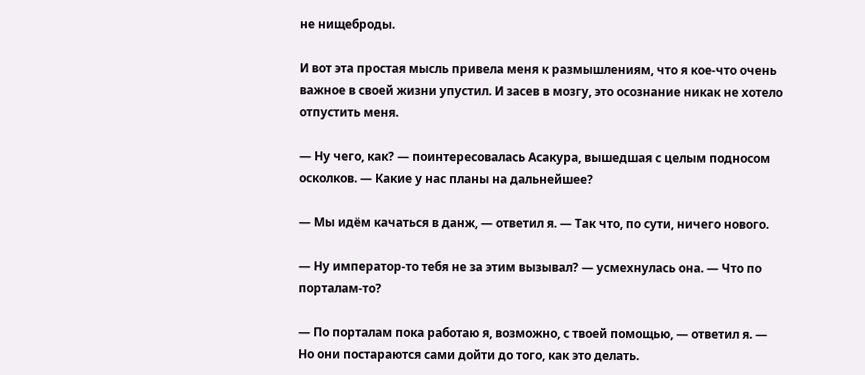не нищеброды.

И вот эта простая мысль привела меня к размышлениям, что я кое-что очень важное в своей жизни упустил. И засев в мозгу, это осознание никак не хотело отпустить меня.

— Ну чего, как? — поинтересовалась Асакура, вышедшая с целым подносом осколков. — Какие у нас планы на дальнейшее?

— Мы идём качаться в данж, — ответил я. — Так что, по сути, ничего нового.

— Ну император-то тебя не за этим вызывал? — усмехнулась она. — Что по порталам-то?

— По порталам пока работаю я, возможно, с твоей помощью, — ответил я. — Но они постараются сами дойти до того, как это делать.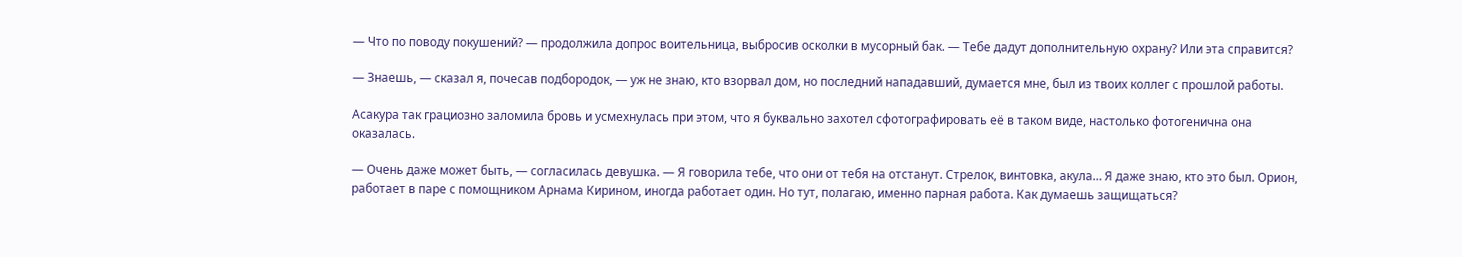— Что по поводу покушений? — продолжила допрос воительница, выбросив осколки в мусорный бак. — Тебе дадут дополнительную охрану? Или эта справится?

— Знаешь, — сказал я, почесав подбородок, — уж не знаю, кто взорвал дом, но последний нападавший, думается мне, был из твоих коллег с прошлой работы.

Асакура так грациозно заломила бровь и усмехнулась при этом, что я буквально захотел сфотографировать её в таком виде, настолько фотогенична она оказалась.

— Очень даже может быть, — согласилась девушка. — Я говорила тебе, что они от тебя на отстанут. Стрелок, винтовка, акула… Я даже знаю, кто это был. Орион, работает в паре с помощником Арнама Кирином, иногда работает один. Но тут, полагаю, именно парная работа. Как думаешь защищаться?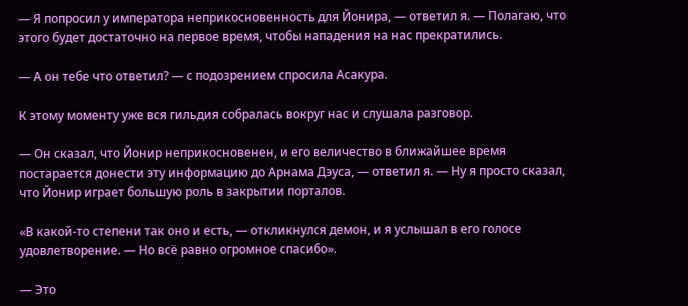— Я попросил у императора неприкосновенность для Йонира, — ответил я. — Полагаю, что этого будет достаточно на первое время, чтобы нападения на нас прекратились.

— А он тебе что ответил? — с подозрением спросила Асакура.

К этому моменту уже вся гильдия собралась вокруг нас и слушала разговор.

— Он сказал, что Йонир неприкосновенен, и его величество в ближайшее время постарается донести эту информацию до Арнама Дэуса, — ответил я. — Ну я просто сказал, что Йонир играет большую роль в закрытии порталов.

«В какой-то степени так оно и есть, — откликнулся демон, и я услышал в его голосе удовлетворение. — Но всё равно огромное спасибо».

— Это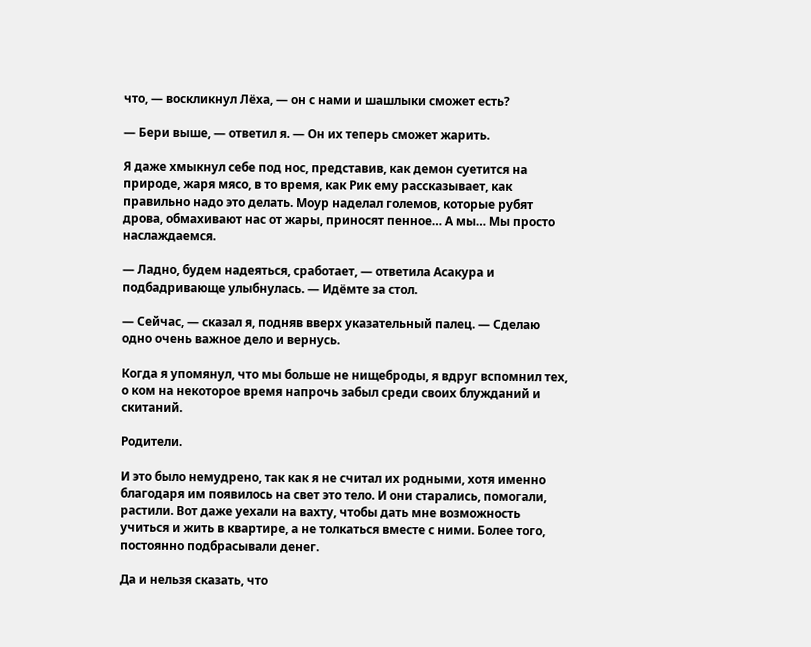что, — воскликнул Лёха, — он с нами и шашлыки сможет есть?

— Бери выше, — ответил я. — Он их теперь сможет жарить.

Я даже хмыкнул себе под нос, представив, как демон суетится на природе, жаря мясо, в то время, как Рик ему рассказывает, как правильно надо это делать. Моур наделал големов, которые рубят дрова, обмахивают нас от жары, приносят пенное… А мы… Мы просто наслаждаемся.

— Ладно, будем надеяться, сработает, — ответила Асакура и подбадривающе улыбнулась. — Идёмте за стол.

— Сейчас, — сказал я, подняв вверх указательный палец. — Сделаю одно очень важное дело и вернусь.

Когда я упомянул, что мы больше не нищеброды, я вдруг вспомнил тех, о ком на некоторое время напрочь забыл среди своих блужданий и скитаний.

Родители.

И это было немудрено, так как я не считал их родными, хотя именно благодаря им появилось на свет это тело. И они старались, помогали, растили. Вот даже уехали на вахту, чтобы дать мне возможность учиться и жить в квартире, а не толкаться вместе с ними. Более того, постоянно подбрасывали денег.

Да и нельзя сказать, что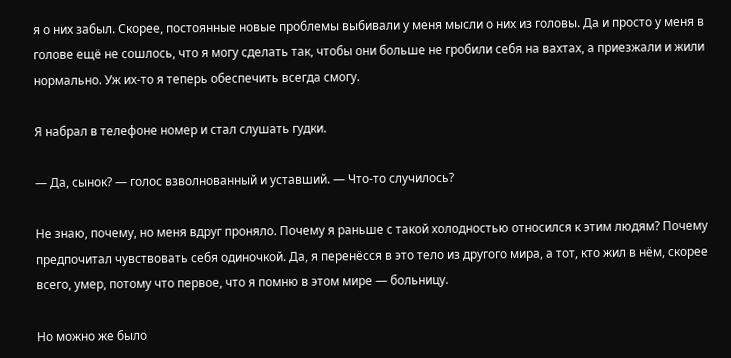я о них забыл. Скорее, постоянные новые проблемы выбивали у меня мысли о них из головы. Да и просто у меня в голове ещё не сошлось, что я могу сделать так, чтобы они больше не гробили себя на вахтах, а приезжали и жили нормально. Уж их-то я теперь обеспечить всегда смогу.

Я набрал в телефоне номер и стал слушать гудки.

— Да, сынок? — голос взволнованный и уставший. — Что-то случилось?

Не знаю, почему, но меня вдруг проняло. Почему я раньше с такой холодностью относился к этим людям? Почему предпочитал чувствовать себя одиночкой. Да, я перенёсся в это тело из другого мира, а тот, кто жил в нём, скорее всего, умер, потому что первое, что я помню в этом мире — больницу.

Но можно же было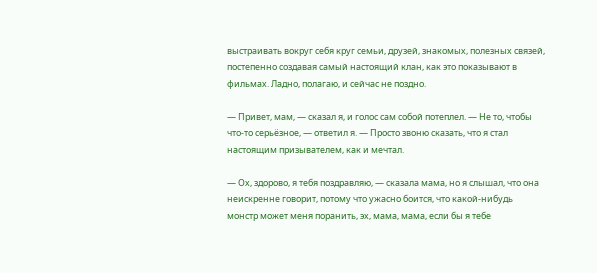выстраивать вокруг себя круг семьи, друзей, знакомых, полезных связей, постепенно создавая самый настоящий клан, как это показывают в фильмах. Ладно, полагаю, и сейчас не поздно.

— Привет, мам, — сказал я, и голос сам собой потеплел. — Не то, чтобы что-то серьёзное, — ответил я. — Просто звоню сказать, что я стал настоящим призывателем, как и мечтал.

— Ох, здорово, я тебя поздравляю, — сказала мама, но я слышал, что она неискренне говорит, потому что ужасно боится, что какой-нибудь монстр может меня поранить, эх, мама, мама, если бы я тебе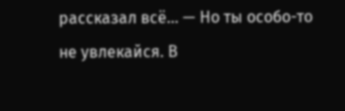рассказал всё… — Но ты особо-то не увлекайся. В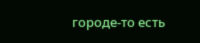городе-то есть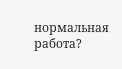нормальная работа?